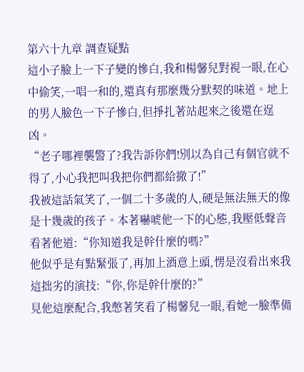第六十九章 調查疑點
這小子臉上一下子變的慘白,我和楊馨兒對視一眼,在心中偷笑,一唱一和的,還真有那麼幾分默契的味道。地上的男人臉色一下子慘白,但掙扎著站起來之後還在逞凶。
“老子哪裡襲警了?我告訴你們!別以為自己有個官就不得了,小心我把叫我把你們都給撤了!”
我被這話氣笑了,一個二十多歲的人,硬是無法無天的像是十幾歲的孩子。本著嚇唬他一下的心態,我壓低聲音看著他道:“你知道我是幹什麼的嗎?”
他似乎是有點緊張了,再加上酒意上頭,愣是沒看出來我這拙劣的演技:“你,你是幹什麼的?”
見他這麼配合,我憋著笑看了楊馨兒一眼,看她一臉準備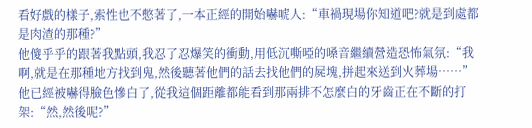看好戲的樣子,索性也不憋著了,一本正經的開始嚇唬人:“車禍現場你知道吧?就是到處都是肉渣的那種?”
他傻乎乎的跟著我點頭,我忍了忍爆笑的衝動,用低沉嘶啞的嗓音繼續營造恐怖氣氛:“我啊,就是在那種地方找到鬼,然後聽著他們的話去找他們的屍塊,拼起來送到火葬場……”
他已經被嚇得臉色慘白了,從我這個距離都能看到那兩排不怎麼白的牙齒正在不斷的打架:“然,然後呢?”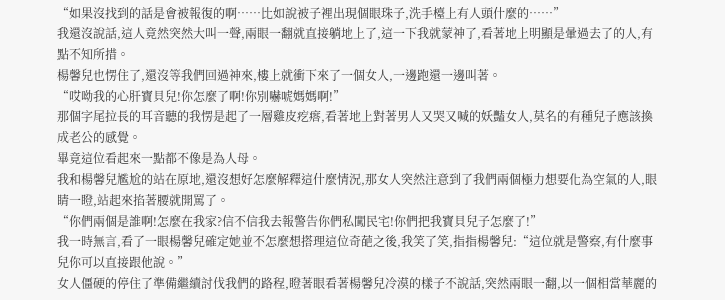“如果沒找到的話是會被報復的啊……比如說被子裡出現個眼珠子,洗手檯上有人頭什麼的……”
我還沒說話,這人竟然突然大叫一聲,兩眼一翻就直接躺地上了,這一下我就蒙神了,看著地上明顯是暈過去了的人,有點不知所措。
楊馨兒也愣住了,還沒等我們回過神來,樓上就衝下來了一個女人,一邊跑還一邊叫著。
“哎呦我的心肝寶貝兒!你怎麼了啊!你別嚇唬媽媽啊!”
那個字尾拉長的耳音聽的我愣是起了一層雞皮疙瘩,看著地上對著男人又哭又喊的妖豔女人,莫名的有種兒子應該換成老公的感覺。
畢竟這位看起來一點都不像是為人母。
我和楊馨兒尷尬的站在原地,還沒想好怎麼解釋這什麼情況,那女人突然注意到了我們兩個極力想要化為空氣的人,眼睛一瞪,站起來掐著腰就開罵了。
“你們兩個是誰啊!怎麼在我家?信不信我去報警告你們私闖民宅!你們把我寶貝兒子怎麼了!”
我一時無言,看了一眼楊馨兒確定她並不怎麼想搭理這位奇葩之後,我笑了笑,指指楊馨兒:“這位就是警察,有什麼事兒你可以直接跟他說。”
女人僵硬的停住了準備繼續討伐我們的路程,瞪著眼看著楊馨兒冷漠的樣子不說話,突然兩眼一翻,以一個相當華麗的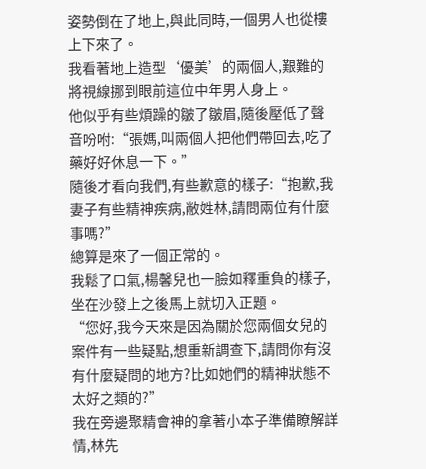姿勢倒在了地上,與此同時,一個男人也從樓上下來了。
我看著地上造型‘優美’的兩個人,艱難的將視線挪到眼前這位中年男人身上。
他似乎有些煩躁的皺了皺眉,隨後壓低了聲音吩咐:“張媽,叫兩個人把他們帶回去,吃了藥好好休息一下。”
隨後才看向我們,有些歉意的樣子:“抱歉,我妻子有些精神疾病,敝姓林,請問兩位有什麼事嗎?”
總算是來了一個正常的。
我鬆了口氣,楊馨兒也一臉如釋重負的樣子,坐在沙發上之後馬上就切入正題。
“您好,我今天來是因為關於您兩個女兒的案件有一些疑點,想重新調查下,請問你有沒有什麼疑問的地方?比如她們的精神狀態不太好之類的?”
我在旁邊聚精會神的拿著小本子準備瞭解詳情,林先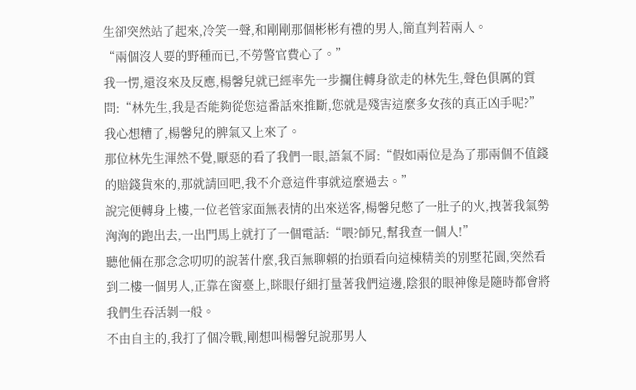生卻突然站了起來,冷笑一聲,和剛剛那個彬彬有禮的男人,簡直判若兩人。
“兩個沒人要的野種而已,不勞警官費心了。”
我一愣,還沒來及反應,楊馨兒就已經率先一步攔住轉身欲走的林先生,聲色俱厲的質問:“林先生,我是否能夠從您這番話來推斷,您就是殘害這麼多女孩的真正凶手呢?”
我心想糟了,楊馨兒的脾氣又上來了。
那位林先生渾然不覺,厭惡的看了我們一眼,語氣不屑:“假如兩位是為了那兩個不值錢的賠錢貨來的,那就請回吧,我不介意這件事就這麼過去。”
說完便轉身上樓,一位老管家面無表情的出來送客,楊馨兒憋了一肚子的火,拽著我氣勢洶洶的跑出去,一出門馬上就打了一個電話:“喂?師兄,幫我查一個人!”
聽他倆在那念念叨叨的說著什麼,我百無聊賴的抬頭看向這棟精美的別墅花園,突然看到二樓一個男人,正靠在窗臺上,眯眼仔細打量著我們這邊,陰狠的眼神像是隨時都會將我們生吞活剝一般。
不由自主的,我打了個冷戰,剛想叫楊馨兒說那男人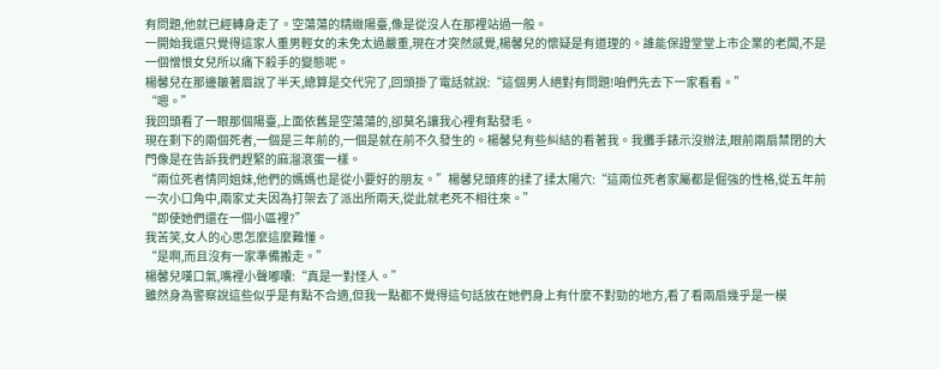有問題,他就已經轉身走了。空蕩蕩的精緻陽臺,像是從沒人在那裡站過一般。
一開始我還只覺得這家人重男輕女的未免太過嚴重,現在才突然感覺,楊馨兒的懷疑是有道理的。誰能保證堂堂上市企業的老闆,不是一個憎恨女兒所以痛下殺手的變態呢。
楊馨兒在那邊皺著眉說了半天,總算是交代完了,回頭掛了電話就說:“這個男人絕對有問題!咱們先去下一家看看。”
“嗯。”
我回頭看了一眼那個陽臺,上面依舊是空蕩蕩的,卻莫名讓我心裡有點發毛。
現在剩下的兩個死者,一個是三年前的,一個是就在前不久發生的。楊馨兒有些糾結的看著我。我攤手錶示沒辦法,眼前兩扇禁閉的大門像是在告訴我們趕緊的麻溜滾蛋一樣。
“兩位死者情同姐妹,他們的媽媽也是從小要好的朋友。”楊馨兒頭疼的揉了揉太陽穴:“這兩位死者家屬都是倔強的性格,從五年前一次小口角中,兩家丈夫因為打架去了派出所兩天,從此就老死不相往來。”
“即使她們還在一個小區裡?”
我苦笑,女人的心思怎麼這麼難懂。
“是啊,而且沒有一家準備搬走。”
楊馨兒嘆口氣,嘴裡小聲嘟囔:“真是一對怪人。”
雖然身為警察說這些似乎是有點不合適,但我一點都不覺得這句話放在她們身上有什麼不對勁的地方,看了看兩扇幾乎是一模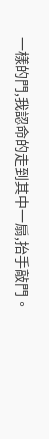一樣的門,我認命的走到其中一扇,抬手敲門。